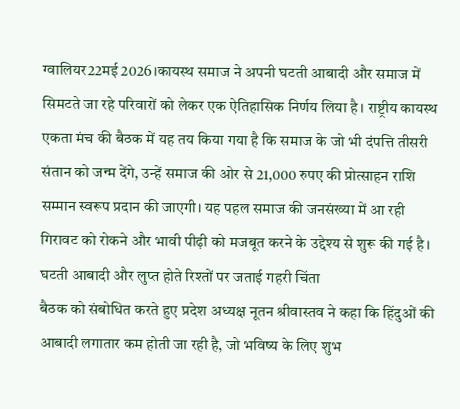ग्वालियर22मई2026।कायस्थ समाज ने अपनी घटती आबादी और समाज में सिमटते जा रहे परिवारों को लेकर एक ऐतिहासिक निर्णय लिया है। राष्ट्रीय कायस्थ एकता मंच की बैठक में यह तय किया गया है कि समाज के जो भी दंपत्ति तीसरी संतान को जन्म देंगे, उन्हें समाज की ओर से 21,000 रुपए की प्रोत्साहन राशि सम्मान स्वरूप प्रदान की जाएगी। यह पहल समाज की जनसंख्या में आ रही गिरावट को रोकने और भावी पीढ़ी को मजबूत करने के उद्देश्य से शुरू की गई है।
घटती आबादी और लुप्त होते रिश्तों पर जताई गहरी चिंता
बैठक को संबोधित करते हुए प्रदेश अध्यक्ष नूतन श्रीवास्तव ने कहा कि हिंदुओं की आबादी लगातार कम होती जा रही है, जो भविष्य के लिए शुभ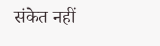संकेत नहीं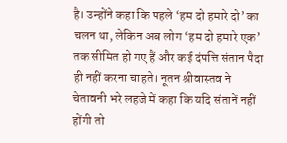है। उन्होंने कहा कि पहले ‘हम दो हमारे दो’ का चलन था, लेकिन अब लोग ‘हम दो हमारे एक’ तक सीमित हो गए हैं और कई दंपत्ति संतान पैदा ही नहीं करना चाहते। नूतन श्रीवास्तव ने चेतावनी भरे लहजे में कहा कि यदि संतानें नहीं होंगी तो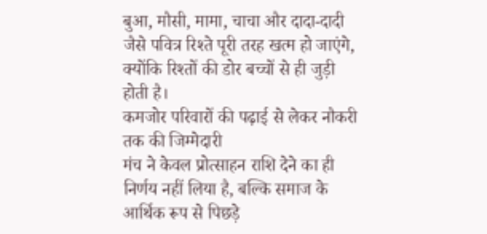बुआ, मौसी, मामा, चाचा और दादा-दादी जैसे पवित्र रिश्ते पूरी तरह खत्म हो जाएंगे, क्योंकि रिश्तों की डोर बच्चों से ही जुड़ी होती है।
कमजोर परिवारों की पढ़ाई से लेकर नौकरी तक की जिम्मेदारी
मंच ने केवल प्रोत्साहन राशि देने का ही निर्णय नहीं लिया है, बल्कि समाज के आर्थिक रूप से पिछड़े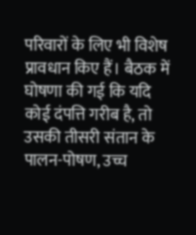परिवारों के लिए भी विशेष प्रावधान किए हैं। बैठक में घोषणा की गई कि यदि कोई दंपत्ति गरीब है, तो उसकी तीसरी संतान के पालन-पोषण, उच्च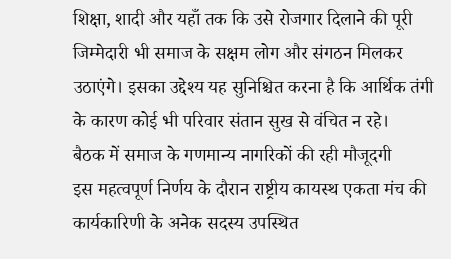शिक्षा, शादी और यहाँ तक कि उसे रोजगार दिलाने की पूरी जिम्मेदारी भी समाज के सक्षम लोग और संगठन मिलकर उठाएंगे। इसका उद्देश्य यह सुनिश्चित करना है कि आर्थिक तंगी के कारण कोई भी परिवार संतान सुख से वंचित न रहे।
बैठक में समाज के गणमान्य नागरिकों की रही मौजूदगी
इस महत्वपूर्ण निर्णय के दौरान राष्ट्रीय कायस्थ एकता मंच की कार्यकारिणी के अनेक सदस्य उपस्थित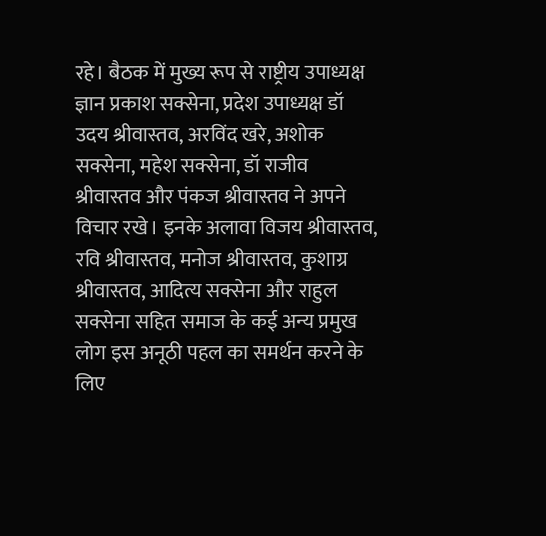रहे। बैठक में मुख्य रूप से राष्ट्रीय उपाध्यक्ष ज्ञान प्रकाश सक्सेना, प्रदेश उपाध्यक्ष डॉ उदय श्रीवास्तव, अरविंद खरे, अशोक सक्सेना, महेश सक्सेना, डॉ राजीव श्रीवास्तव और पंकज श्रीवास्तव ने अपने विचार रखे। इनके अलावा विजय श्रीवास्तव, रवि श्रीवास्तव, मनोज श्रीवास्तव, कुशाग्र श्रीवास्तव, आदित्य सक्सेना और राहुल सक्सेना सहित समाज के कई अन्य प्रमुख लोग इस अनूठी पहल का समर्थन करने के लिए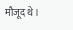मौजूद थे।